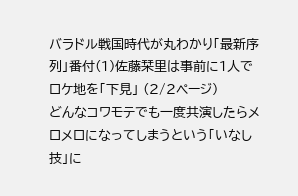バラドル戦国時代が丸わかり「最新序列」番付(1)佐藤栞里は事前に1人でロケ地を「下見」 (2/2ページ)
どんなコワモテでも一度共演したらメロメロになってしまうという「いなし技」に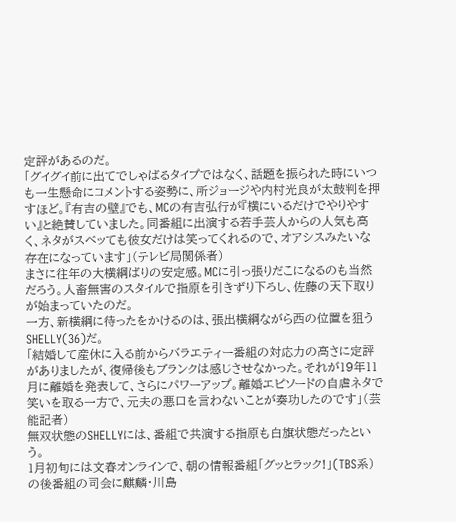定評があるのだ。
「グイグイ前に出てでしゃばるタイプではなく、話題を振られた時にいつも一生懸命にコメントする姿勢に、所ジョージや内村光良が太鼓判を押すほど。『有吉の壁』でも、MCの有吉弘行が『横にいるだけでやりやすい』と絶賛していました。同番組に出演する若手芸人からの人気も高く、ネタがスベッても彼女だけは笑ってくれるので、オアシスみたいな存在になっています」(テレビ局関係者)
まさに往年の大横綱ばりの安定感。MCに引っ張りだこになるのも当然だろう。人畜無害のスタイルで指原を引きずり下ろし、佐藤の天下取りが始まっていたのだ。
一方、新横綱に待ったをかけるのは、張出横綱ながら西の位置を狙うSHELLY(36)だ。
「結婚して産休に入る前からバラエティー番組の対応力の高さに定評がありましたが、復帰後もブランクは感じさせなかった。それが19年11月に離婚を発表して、さらにパワーアップ。離婚エピソードの自虐ネタで笑いを取る一方で、元夫の悪口を言わないことが奏功したのです」(芸能記者)
無双状態のSHELLYには、番組で共演する指原も白旗状態だったという。
1月初旬には文春オンラインで、朝の情報番組「グッとラック!」(TBS系)の後番組の司会に麒麟・川島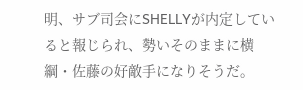明、サブ司会にSHELLYが内定していると報じられ、勢いそのままに横綱・佐藤の好敵手になりそうだ。